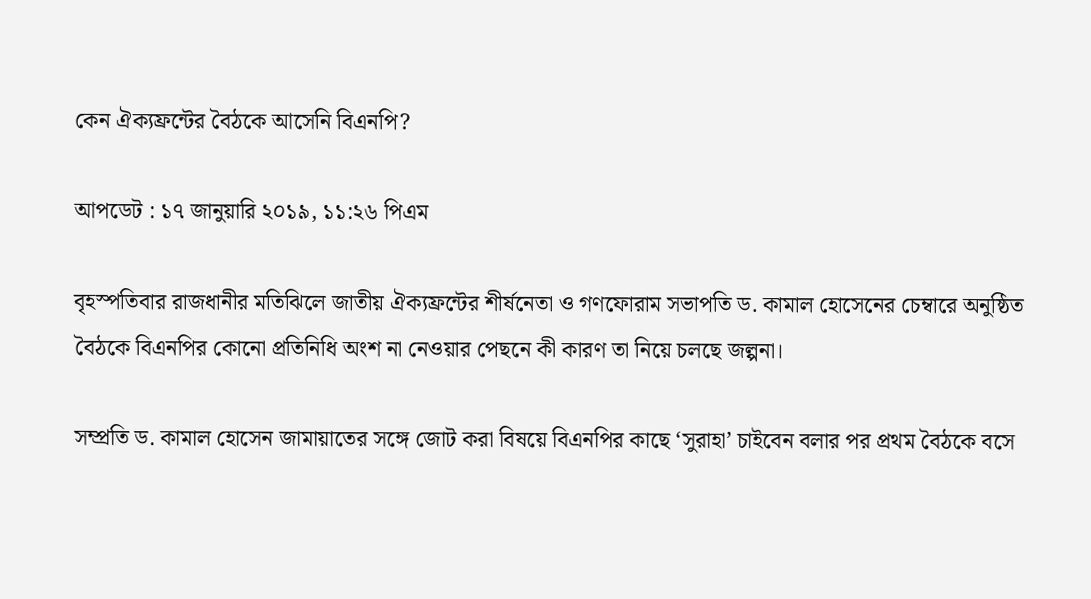কেন ঐক্যফ্রন্টের বৈঠকে আসেনি বিএনপি?

আপডেট : ১৭ জানুয়ারি ২০১৯, ১১:২৬ পিএম

বৃহস্পতিবার রাজধানীর মতিঝিলে জাতীয় ঐক্যফ্রন্টের শীর্ষনেতা ও গণফোরাম সভাপতি ড. কামাল হোসেনের চেম্বারে অনুষ্ঠিত বৈঠকে বিএনপির কোনো প্রতিনিধি অংশ না নেওয়ার পেছনে কী কারণ তা নিয়ে চলছে জল্পনা।

সম্প্রতি ড. কামাল হোসেন জামায়াতের সঙ্গে জোট করা বিষয়ে বিএনপির কাছে ‘সুরাহা’ চাইবেন বলার পর প্রথম বৈঠকে বসে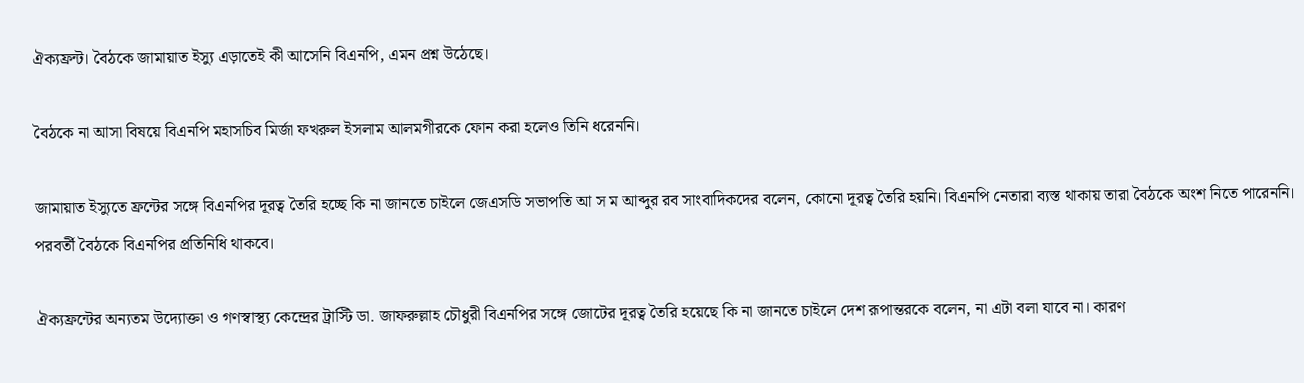ঐক্যফ্রন্ট। বৈঠকে জামায়াত ইস্যু এড়াতেই কী আসেনি বিএনপি, এমন প্রশ্ন উঠেছে।

বৈঠকে না আসা বিষয়ে বিএনপি মহাসচিব মির্জা ফখরুল ইসলাম আলমগীরকে ফোন করা হলেও তিনি ধরেননি।

জামায়াত ইস্যুতে ফ্রন্টের সঙ্গে বিএনপির দূরত্ব তৈরি হচ্ছে কি না জানতে চাইলে জেএসডি সভাপতি আ স ম আব্দুর রব সাংবাদিকদের বলেন, কোনো দূরত্ব তৈরি হয়নি। বিএনপি নেতারা ব্যস্ত থাকায় তারা বৈঠকে অংশ নিতে পারেননি। পরবর্তী বৈঠকে বিএনপির প্রতিনিধি থাকবে।

ঐক্যফ্রন্টের অন্যতম উদ্যোক্তা ও গণস্বাস্থ্য কেন্দ্রের ট্রাস্টি ডা. জাফরুল্লাহ চৌধুরী বিএনপির সঙ্গে জোটের দূরত্ব তৈরি হয়েছে কি না জানতে চাইলে দেশ রূপান্তরকে বলেন, না এটা বলা যাবে না। কারণ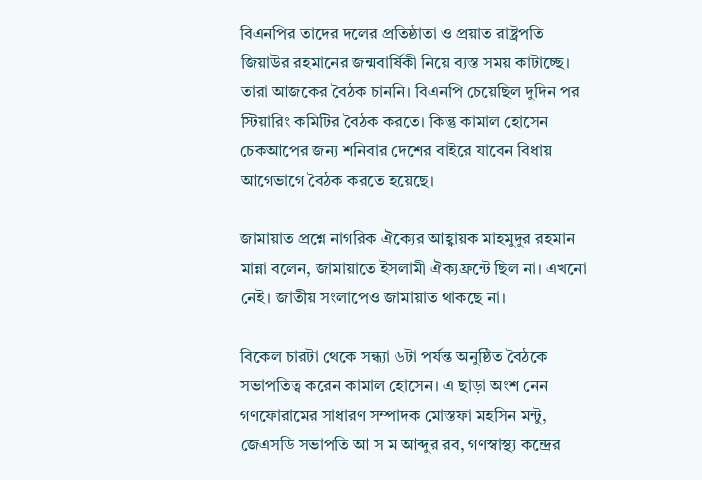বিএনপির তাদের দলের প্রতিষ্ঠাতা ও প্রয়াত রাষ্ট্রপতি জিয়াউর রহমানের জন্মবার্ষিকী নিয়ে ব্যস্ত সময় কাটাচ্ছে। তারা আজকের বৈঠক চাননি। বিএনপি চেয়েছিল দুদিন পর স্টিয়ারিং কমিটির বৈঠক করতে। কিন্তু কামাল হোসেন চেকআপের জন্য শনিবার দেশের বাইরে যাবেন বিধায় আগেভাগে বৈঠক করতে হয়েছে।

জামায়াত প্রশ্নে নাগরিক ঐক্যের আহ্বায়ক মাহমুদুর রহমান মান্না বলেন, জামায়াতে ইসলামী ঐক্যফ্রন্টে ছিল না। এখনো নেই। জাতীয় সংলাপেও জামায়াত থাকছে না।

বিকেল চারটা থেকে সন্ধ্যা ৬টা পর্যন্ত অনুষ্ঠিত বৈঠকে সভাপতিত্ব করেন কামাল হোসেন। এ ছাড়া অংশ নেন গণফোরামের সাধারণ সম্পাদক মোস্তফা মহসিন মন্টু, জেএসডি সভাপতি আ স ম আব্দুর রব, গণস্বাস্থ্য কন্দ্রের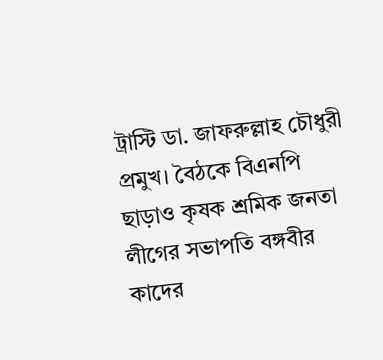ট্রাস্টি ডা. জাফরুল্লাহ চৌধুরী প্রমুখ। বৈঠকে বিএনপি ছাড়াও কৃষক শ্রমিক জনতা লীগের সভাপতি বঙ্গবীর কাদের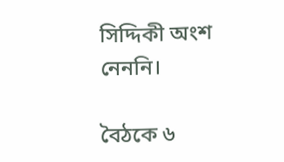সিদ্দিকী অংশ নেননি।

বৈঠকে ৬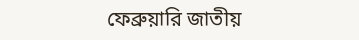ফেব্রুয়ারি জাতীয়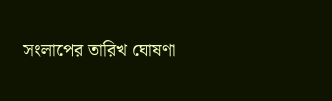সংলাপের তারিখ ঘোষণা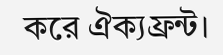করে ঐক্যফ্রন্ট।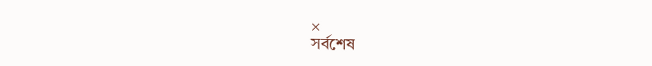×
সর্বশেষ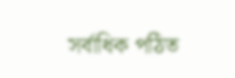সর্বাধিক পঠিত